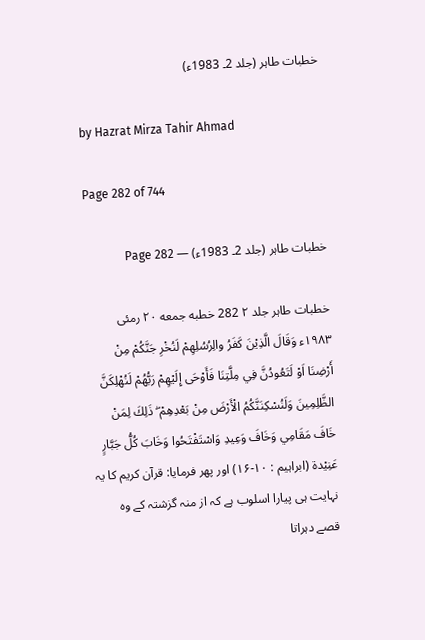خطبات طاہر (جلد 2۔ 1983ء)

by Hazrat Mirza Tahir Ahmad

Page 282 of 744

خطبات طاہر (جلد 2۔ 1983ء) — Page 282

خطبات طاہر جلد ۲ 282 خطبه جمعه ۲۰ رمئی ۱۹۸۳ء وَقَالَ الَّذِيْنَ كَفَرُ والِرُسُلِهِمْ لَنُخْرِ جَنَّكُمْ مِنْ أَرْضِنَا اَوْ لَتَعُودُنَّ فِي مِلَّتِنَا فَأَوْحَى إِلَيْهِمْ رَبُّهُمْ لَنُهْلِكَنَّ الظَّلِمِينَ وَلَنُسْكِنَنَّكُمُ الْأَرْضَ مِنْ بَعْدِهِمْ ۖ ذَلِكَ لِمَنْ خَافَ مَقَامِي وَخَافَ وَعِيدِ وَاسْتَفْتَحُوا وَخَابَ كُلُّ جَبَّارٍ عَنِيْدة (ابراہیم : ۱۰-۱۶) اور پھر فرمایا: قرآن کریم کا یہ نہایت ہی پیارا اسلوب ہے کہ از منہ گزشتہ کے وہ قصے دہراتا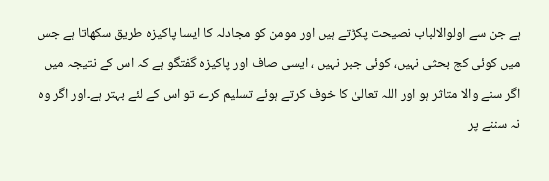ہے جن سے اولوالالباب نصیحت پکڑتے ہیں اور مومن کو مجادلہ کا ایسا پاکیزہ طریق سکھاتا ہے جس میں کوئی کج بحثی نہیں، کوئی جبر نہیں ، ایسی صاف اور پاکیزہ گفتگو ہے کہ اس کے نتیجہ میں اگر سنے والا متاثر ہو اور اللہ تعالیٰ کا خوف کرتے ہوئے تسلیم کرے تو اس کے لئے بہتر ہے۔اور اگر وہ نہ سننے پر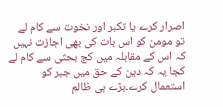اصرار کرے یا تکبر اور نخوت سے کام لے تو مومن کو اس بات کی بھی اجازت نہیں کہ اس کے مقابلہ میں کج بحثی سے کام لے کجا یہ کہ دین کے حق میں جبر کو استعمال کرے۔بڑے ہی ظالم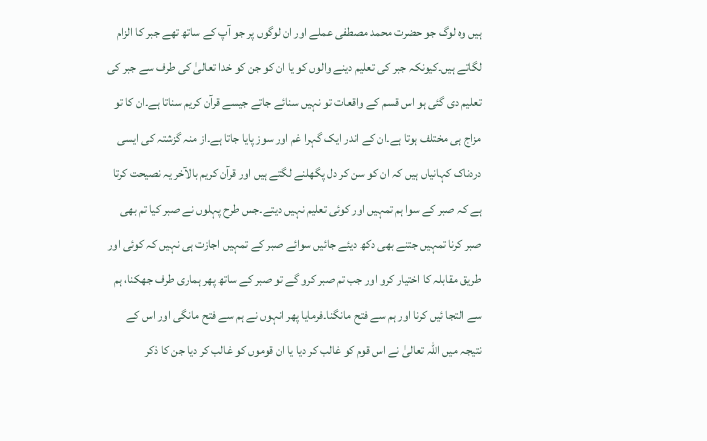ہیں وہ لوگ جو حضرت محمد مصطفی عملے اور ان لوگوں پر جو آپ کے ساتھ تھے جبر کا الزام لگاتے ہیں۔کیونکہ جبر کی تعلیم دینے والوں کو یا ان کو جن کو خدا تعالیٰ کی طرف سے جبر کی تعلیم دی گئی ہو اس قسم کے واقعات تو نہیں سنائے جاتے جیسے قرآن کریم سناتا ہے۔ان کا تو مزاج ہی مختلف ہوتا ہے۔ان کے اندر ایک گہرا غم اور سوز پایا جاتا ہے۔از منہ گزشتہ کی ایسی دردناک کہانیاں ہیں کہ ان کو سن کر دل پگھلنے لگتے ہیں اور قرآن کریم بالآخر یہ نصیحت کرتا ہے کہ صبر کے سوا ہم تمہیں اور کوئی تعلیم نہیں دیتے۔جس طرح پہلوں نے صبر کیا تم بھی صبر کرنا تمہیں جتنے بھی دکھ دیئے جائیں سوائے صبر کے تمہیں اجازت ہی نہیں کہ کوئی اور طریق مقابلہ کا اختیار کرو اور جب تم صبر کرو گے تو صبر کے ساتھ پھر ہماری طرف جھکنا، ہم سے التجا ئیں کرنا اور ہم سے فتح مانگنا۔فرمایا پھر انہوں نے ہم سے فتح مانگی اور اس کے نتیجہ میں اللہ تعالیٰ نے اس قوم کو غالب کر دیا یا ان قوموں کو غالب کر دیا جن کا ذکر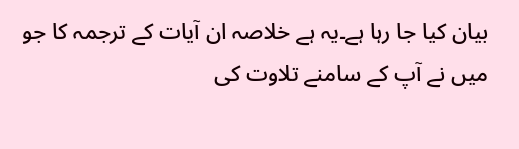بیان کیا جا رہا ہے۔یہ ہے خلاصہ ان آیات کے ترجمہ کا جو میں نے آپ کے سامنے تلاوت کی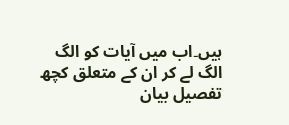ہیں۔اب میں آیات کو الگ الگ لے کر ان کے متعلق کچھ تفصیل بیان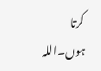کرتا ہوں۔اللہ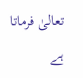تعالیٰ فرماتا ہے